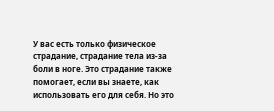У вас есть только физическое страдание, страдание тела из-за боли в ноге. Это страдание также помогает, если вы знаете, как использовать его для себя. Но это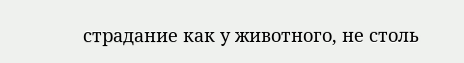страдание как у животного, не столь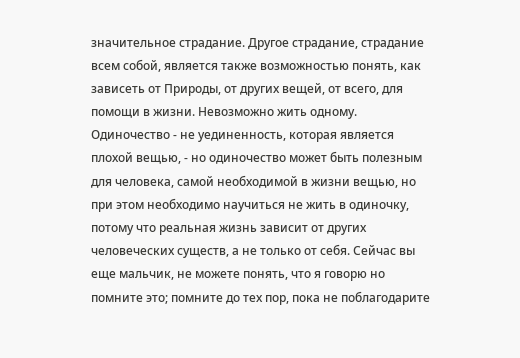значительное страдание. Другое страдание, страдание всем собой, является также возможностью понять, как зависеть от Природы, от других вещей, от всего, для помощи в жизни. Невозможно жить одному. Одиночество - не уединенность, которая является плохой вещью, - но одиночество может быть полезным для человека, самой необходимой в жизни вещью, но при этом необходимо научиться не жить в одиночку, потому что реальная жизнь зависит от других человеческих существ, а не только от себя. Сейчас вы еще мальчик, не можете понять, что я говорю но помните это; помните до тех пор, пока не поблагодарите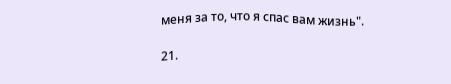меня за то, что я спас вам жизнь".

21.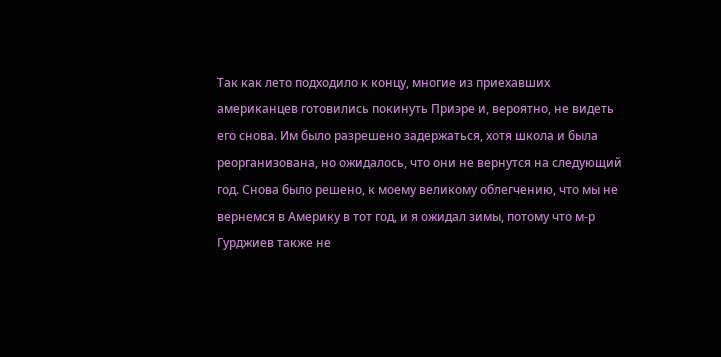Так как лето подходило к концу, многие из приехавших американцев готовились покинуть Приэре и, вероятно, не видеть его снова. Им было разрешено задержаться, хотя школа и была реорганизована, но ожидалось, что они не вернутся на следующий год. Снова было решено, к моему великому облегчению, что мы не вернемся в Америку в тот год, и я ожидал зимы, потому что м-р Гурджиев также не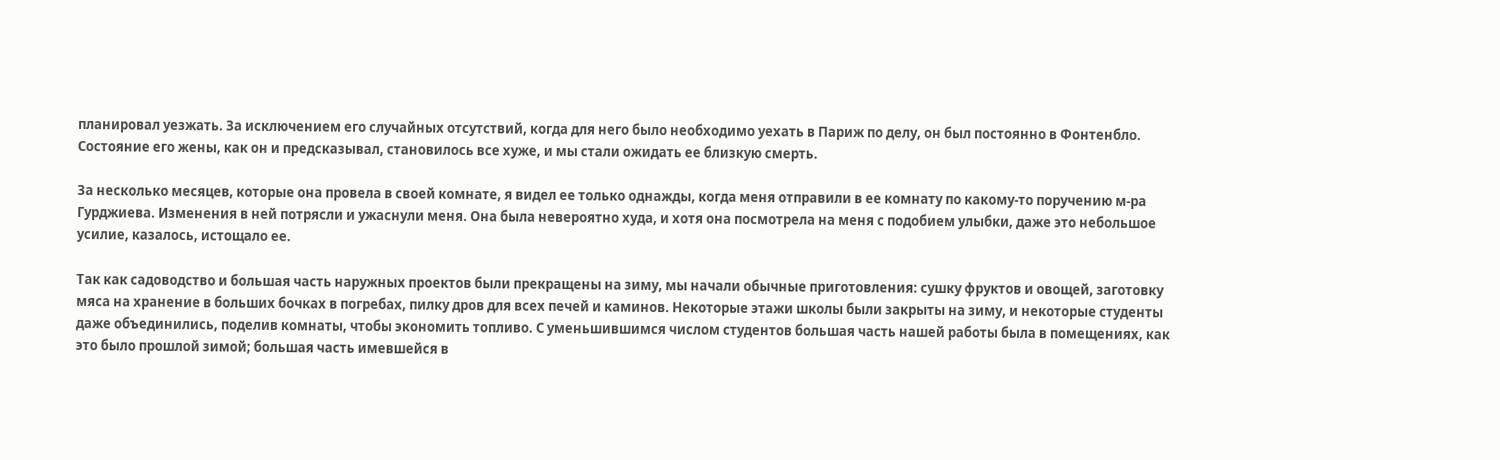планировал уезжать. За исключением его случайных отсутствий, когда для него было необходимо уехать в Париж по делу, он был постоянно в Фонтенбло. Состояние его жены, как он и предсказывал, становилось все хуже, и мы стали ожидать ее близкую смерть.

За несколько месяцев, которые она провела в своей комнате, я видел ее только однажды, когда меня отправили в ее комнату по какому-то поручению м-ра Гурджиева. Изменения в ней потрясли и ужаснули меня. Она была невероятно худа, и хотя она посмотрела на меня с подобием улыбки, даже это небольшое усилие, казалось, истощало ее.

Так как садоводство и большая часть наружных проектов были прекращены на зиму, мы начали обычные приготовления: сушку фруктов и овощей, заготовку мяса на хранение в больших бочках в погребах, пилку дров для всех печей и каминов. Некоторые этажи школы были закрыты на зиму, и некоторые студенты даже объединились, поделив комнаты, чтобы экономить топливо. С уменьшившимся числом студентов большая часть нашей работы была в помещениях, как это было прошлой зимой; большая часть имевшейся в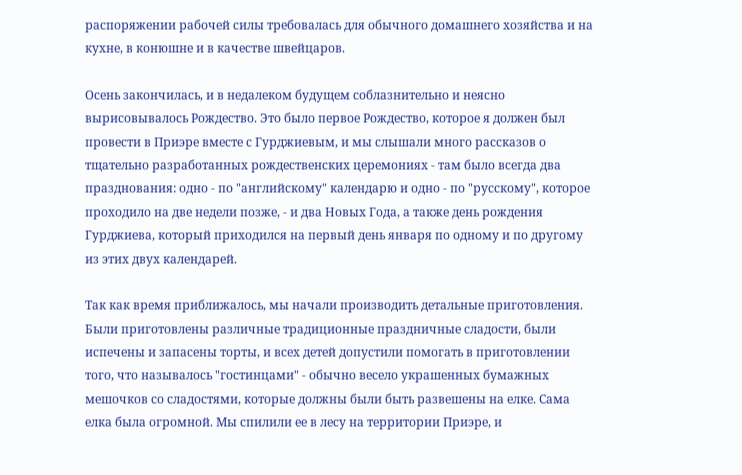распоряжении рабочей силы требовалась для обычного домашнего хозяйства и на кухне, в конюшне и в качестве швейцаров.

Осень закончилась, и в недалеком будущем соблазнительно и неясно вырисовывалось Рождество. Это было первое Рождество, которое я должен был провести в Приэре вместе с Гурджиевым, и мы слышали много рассказов о тщательно разработанных рождественских церемониях - там было всегда два празднования: одно - по "английскому" календарю и одно - по "русскому", которое проходило на две недели позже, - и два Новых Года, а также день рождения Гурджиева, который приходился на первый день января по одному и по другому из этих двух календарей.

Так как время приближалось, мы начали производить детальные приготовления. Были приготовлены различные традиционные праздничные сладости, были испечены и запасены торты, и всех детей допустили помогать в приготовлении того, что называлось "гостинцами" - обычно весело украшенных бумажных мешочков со сладостями, которые должны были быть развешены на елке. Сама елка была огромной. Мы спилили ее в лесу на территории Приэре, и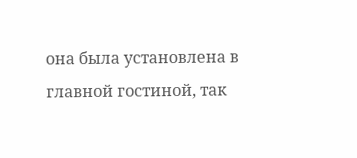она была установлена в главной гостиной, так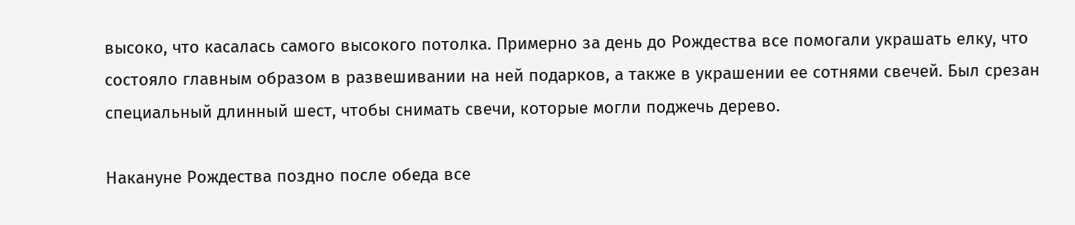высоко, что касалась самого высокого потолка. Примерно за день до Рождества все помогали украшать елку, что состояло главным образом в развешивании на ней подарков, а также в украшении ее сотнями свечей. Был срезан специальный длинный шест, чтобы снимать свечи, которые могли поджечь дерево.

Накануне Рождества поздно после обеда все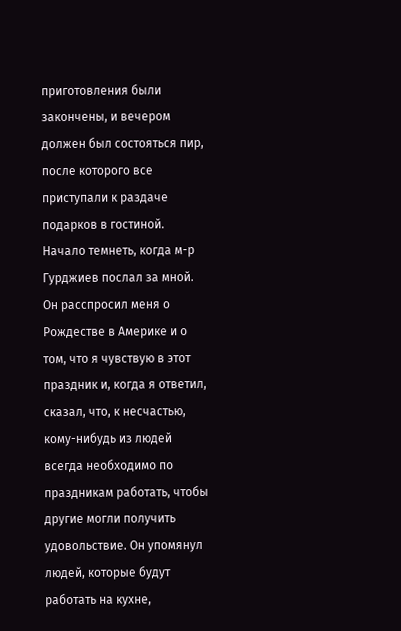приготовления были закончены, и вечером должен был состояться пир, после которого все приступали к раздаче подарков в гостиной. Начало темнеть, когда м-р Гурджиев послал за мной. Он расспросил меня о Рождестве в Америке и о том, что я чувствую в этот праздник и, когда я ответил, сказал, что, к несчастью, кому-нибудь из людей всегда необходимо по праздникам работать, чтобы другие могли получить удовольствие. Он упомянул людей, которые будут работать на кухне,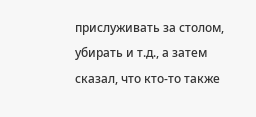прислуживать за столом, убирать и т.д., а затем сказал, что кто-то также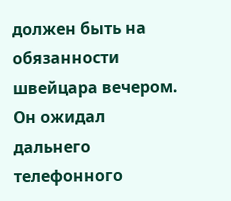должен быть на обязанности швейцара вечером. Он ожидал дальнего телефонного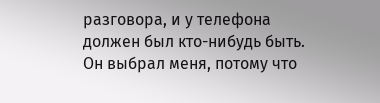разговора, и у телефона должен был кто-нибудь быть. Он выбрал меня, потому что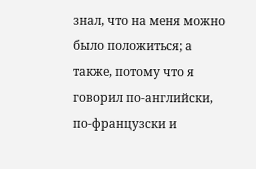знал, что на меня можно было положиться; а также, потому что я говорил по-английски, по-французски и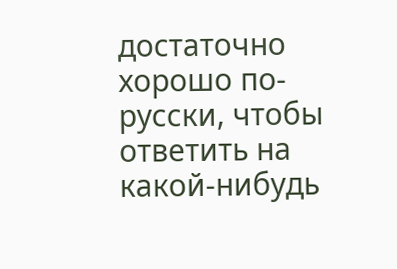достаточно хорошо по-русски, чтобы ответить на какой-нибудь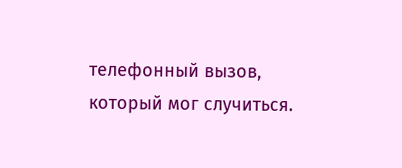телефонный вызов, который мог случиться.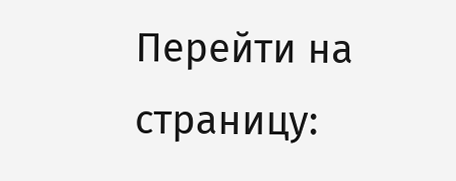Перейти на страницу: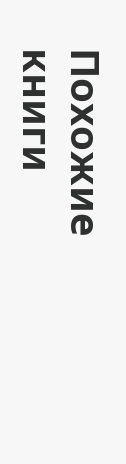Похожие книги